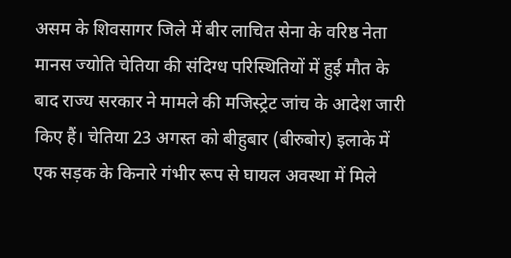असम के शिवसागर जिले में बीर लाचित सेना के वरिष्ठ नेता मानस ज्योति चेतिया की संदिग्ध परिस्थितियों में हुई मौत के बाद राज्य सरकार ने मामले की मजिस्ट्रेट जांच के आदेश जारी किए हैं। चेतिया 23 अगस्त को बीहुबार (बीरुबोर) इलाके में एक सड़क के किनारे गंभीर रूप से घायल अवस्था में मिले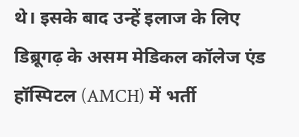थे। इसके बाद उन्हें इलाज के लिए डिब्रूगढ़ के असम मेडिकल कॉलेज एंड हॉस्पिटल (AMCH) में भर्ती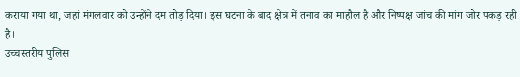कराया गया था, जहां मंगलवार को उन्होंने दम तोड़ दिया। इस घटना के बाद क्षेत्र में तनाव का माहौल है और निष्पक्ष जांच की मांग जोर पकड़ रही है।
उच्चस्तरीय पुलिस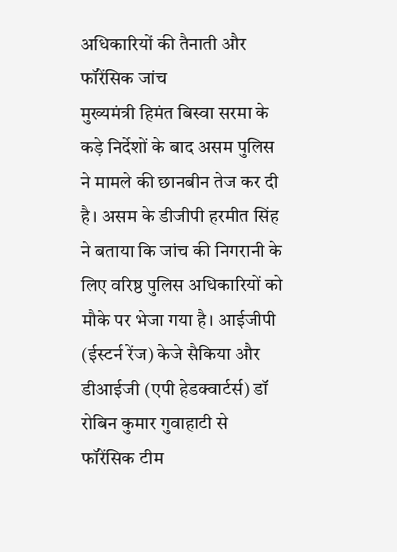अधिकारियों की तैनाती और फॉरेंसिक जांच
मुख्यमंत्री हिमंत बिस्वा सरमा के कड़े निर्देशों के बाद असम पुलिस ने मामले की छानबीन तेज कर दी है। असम के डीजीपी हरमीत सिंह ने बताया कि जांच की निगरानी के लिए वरिष्ठ पुलिस अधिकारियों को मौके पर भेजा गया है। आईजीपी (ईस्टर्न रेंज) केजे सैकिया और डीआईजी (एपी हेडक्वार्टर्स) डॉ रोबिन कुमार गुवाहाटी से फॉरेंसिक टीम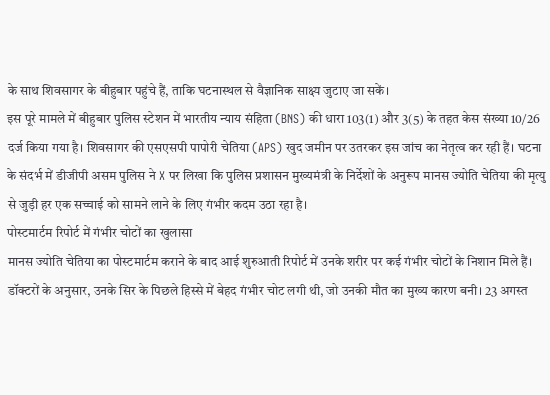के साथ शिवसागर के बीहुबार पहुंचे हैं, ताकि घटनास्थल से वैज्ञानिक साक्ष्य जुटाए जा सकें।
इस पूरे मामले में बीहुबार पुलिस स्टेशन में भारतीय न्याय संहिता (BNS) की धारा 103(1) और 3(5) के तहत केस संख्या 10/26 दर्ज किया गया है। शिवसागर की एसएसपी पापोरी चेतिया (APS) खुद जमीन पर उतरकर इस जांच का नेतृत्व कर रही हैं। घटना के संदर्भ में डीजीपी असम पुलिस ने X पर लिखा कि पुलिस प्रशासन मुख्यमंत्री के निर्देशों के अनुरूप मानस ज्योति चेतिया की मृत्यु से जुड़ी हर एक सच्चाई को सामने लाने के लिए गंभीर कदम उठा रहा है।
पोस्टमार्टम रिपोर्ट में गंभीर चोटों का खुलासा
मानस ज्योति चेतिया का पोस्टमार्टम कराने के बाद आई शुरुआती रिपोर्ट में उनके शरीर पर कई गंभीर चोटों के निशान मिले हैं। डॉक्टरों के अनुसार, उनके सिर के पिछले हिस्से में बेहद गंभीर चोट लगी थी, जो उनकी मौत का मुख्य कारण बनी। 23 अगस्त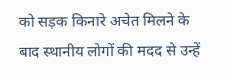को सड़क किनारे अचेत मिलने के बाद स्थानीय लोगों की मदद से उन्हें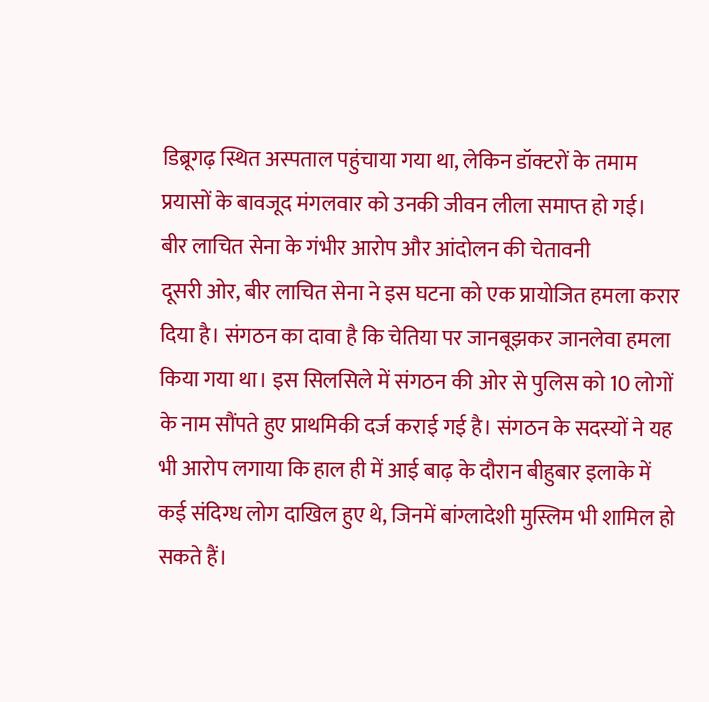डिब्रूगढ़ स्थित अस्पताल पहुंचाया गया था, लेकिन डॉक्टरों के तमाम प्रयासों के बावजूद मंगलवार को उनकी जीवन लीला समाप्त हो गई।
बीर लाचित सेना के गंभीर आरोप और आंदोलन की चेतावनी
दूसरी ओर, बीर लाचित सेना ने इस घटना को एक प्रायोजित हमला करार दिया है। संगठन का दावा है कि चेतिया पर जानबूझकर जानलेवा हमला किया गया था। इस सिलसिले में संगठन की ओर से पुलिस को 10 लोगों के नाम सौंपते हुए प्राथमिकी दर्ज कराई गई है। संगठन के सदस्यों ने यह भी आरोप लगाया कि हाल ही में आई बाढ़ के दौरान बीहुबार इलाके में कई संदिग्ध लोग दाखिल हुए थे, जिनमें बांग्लादेशी मुस्लिम भी शामिल हो सकते हैं।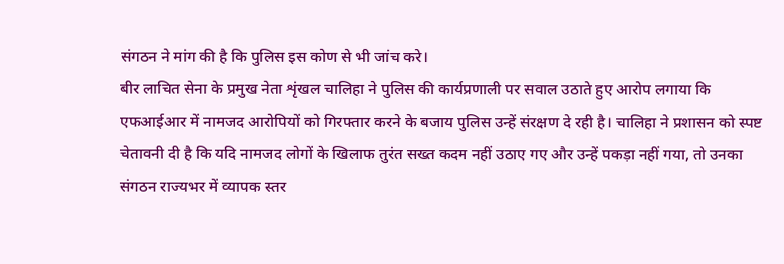संगठन ने मांग की है कि पुलिस इस कोण से भी जांच करे।
बीर लाचित सेना के प्रमुख नेता शृंखल चालिहा ने पुलिस की कार्यप्रणाली पर सवाल उठाते हुए आरोप लगाया कि एफआईआर में नामजद आरोपियों को गिरफ्तार करने के बजाय पुलिस उन्हें संरक्षण दे रही है। चालिहा ने प्रशासन को स्पष्ट चेतावनी दी है कि यदि नामजद लोगों के खिलाफ तुरंत सख्त कदम नहीं उठाए गए और उन्हें पकड़ा नहीं गया, तो उनका संगठन राज्यभर में व्यापक स्तर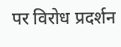पर विरोध प्रदर्शन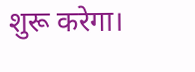शुरू करेगा।